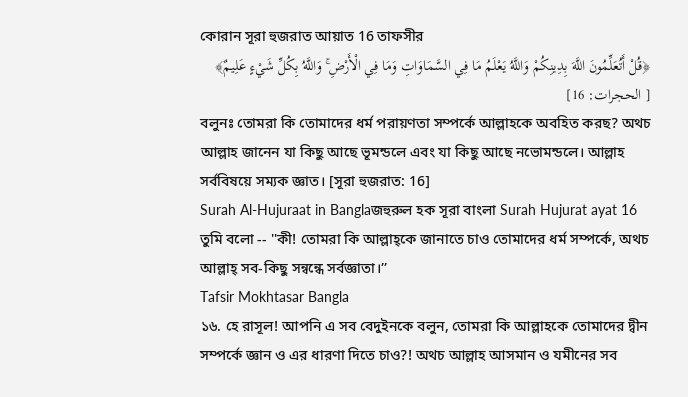কোরান সূরা হুজরাত আয়াত 16 তাফসীর
﴿قُلْ أَتُعَلِّمُونَ اللَّهَ بِدِينِكُمْ وَاللَّهُ يَعْلَمُ مَا فِي السَّمَاوَاتِ وَمَا فِي الْأَرْضِ ۚ وَاللَّهُ بِكُلِّ شَيْءٍ عَلِيمٌ﴾
[ الحجرات: 16]
বলুনঃ তোমরা কি তোমাদের ধর্ম পরায়ণতা সম্পর্কে আল্লাহকে অবহিত করছ? অথচ আল্লাহ জানেন যা কিছু আছে ভূমন্ডলে এবং যা কিছু আছে নভোমন্ডলে। আল্লাহ সর্ববিষয়ে সম্যক জ্ঞাত। [সূরা হুজরাত: 16]
Surah Al-Hujuraat in Banglaজহুরুল হক সূরা বাংলা Surah Hujurat ayat 16
তুমি বলো -- ''কী! তোমরা কি আল্লাহ্কে জানাতে চাও তোমাদের ধর্ম সম্পর্কে, অথচ আল্লাহ্ সব-কিছু সন্বন্ধে সর্বজ্ঞাতা।’’
Tafsir Mokhtasar Bangla
১৬. হে রাসূল! আপনি এ সব বেদুইনকে বলুন, তোমরা কি আল্লাহকে তোমাদের দ্বীন সম্পর্কে জ্ঞান ও এর ধারণা দিতে চাও?! অথচ আল্লাহ আসমান ও যমীনের সব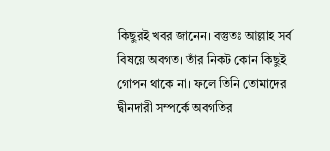কিছুরই খবর জানেন। বস্তুতঃ আল্লাহ সর্ব বিষয়ে অবগত। তাঁর নিকট কোন কিছুই গোপন থাকে না। ফলে তিনি তোমাদের দ্বীনদারী সম্পর্কে অবগতির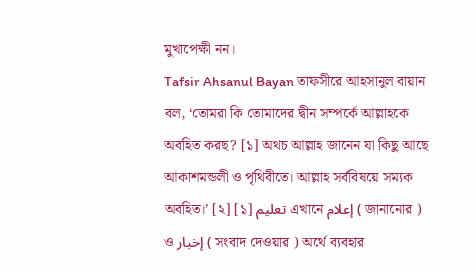মুখাপেক্ষী নন।
Tafsir Ahsanul Bayan তাফসীরে আহসানুল বায়ান
বল, ‘তোমরা কি তোমাদের দ্বীন সম্পর্কে আল্লাহকে অবহিত করছ? [১] অথচ আল্লাহ জানেন যা কিছু আছে আকাশমন্ডলী ও পৃথিবীতে। আল্লাহ সর্ববিষয়ে সম্যক অবহিত।’ [২] [১] تعليم এখানে إعلام ( জানানোর ) ও إخبار ( সংবাদ দেওয়ার ) অর্থে ব্যবহার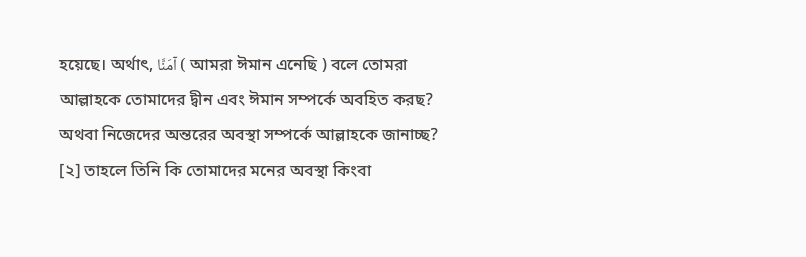হয়েছে। অর্থাৎ, آمَنَّا ( আমরা ঈমান এনেছি ) বলে তোমরা আল্লাহকে তোমাদের দ্বীন এবং ঈমান সম্পর্কে অবহিত করছ? অথবা নিজেদের অন্তরের অবস্থা সম্পর্কে আল্লাহকে জানাচ্ছ? [২] তাহলে তিনি কি তোমাদের মনের অবস্থা কিংবা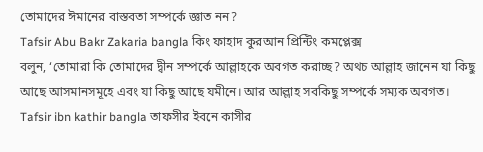তোমাদের ঈমানের বাস্তবতা সম্পর্কে জ্ঞাত নন?
Tafsir Abu Bakr Zakaria bangla কিং ফাহাদ কুরআন প্রিন্টিং কমপ্লেক্স
বলুন, ‘তোমারা কি তোমাদের দ্বীন সম্পর্কে আল্লাহকে অবগত করাচ্ছ? অথচ আল্লাহ জানেন যা কিছু আছে আসমানসমূহে এবং যা কিছু আছে যমীনে। আর আল্লাহ সবকিছু সম্পর্কে সম্যক অবগত।
Tafsir ibn kathir bangla তাফসীর ইবনে কাসীর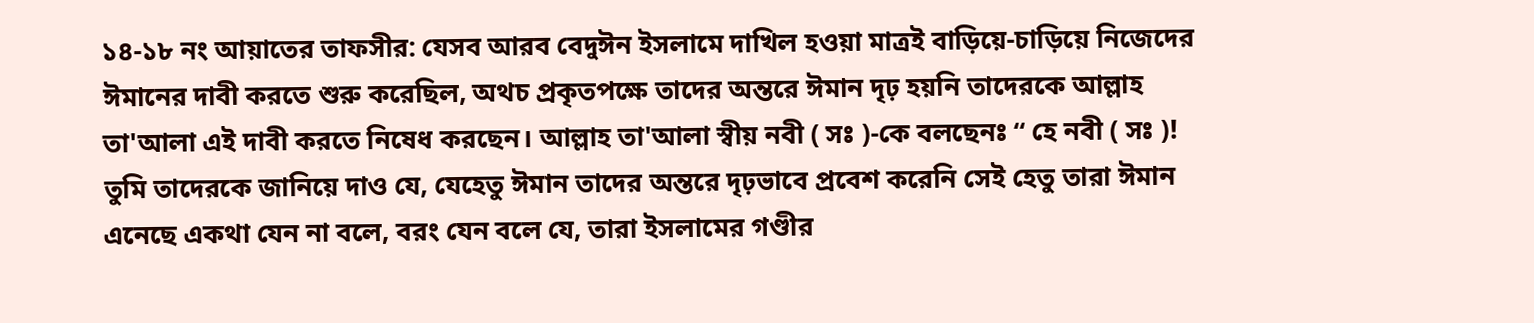১৪-১৮ নং আয়াতের তাফসীর: যেসব আরব বেদুঈন ইসলামে দাখিল হওয়া মাত্রই বাড়িয়ে-চাড়িয়ে নিজেদের ঈমানের দাবী করতে শুরু করেছিল, অথচ প্রকৃতপক্ষে তাদের অন্তরে ঈমান দৃঢ় হয়নি তাদেরকে আল্লাহ তা'আলা এই দাবী করতে নিষেধ করছেন। আল্লাহ তা'আলা স্বীয় নবী ( সঃ )-কে বলছেনঃ “ হে নবী ( সঃ )! তুমি তাদেরকে জানিয়ে দাও যে, যেহেতু ঈমান তাদের অন্তরে দৃঢ়ভাবে প্রবেশ করেনি সেই হেতু তারা ঈমান এনেছে একথা যেন না বলে, বরং যেন বলে যে, তারা ইসলামের গণ্ডীর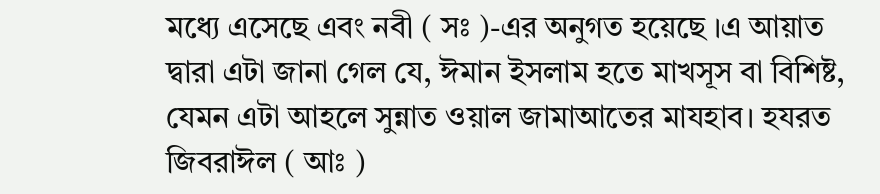মধ্যে এসেছে এবং নবী ( সঃ )-এর অনুগত হয়েছে ।এ আয়াত দ্বারা এটা জানা গেল যে, ঈমান ইসলাম হতে মাখসূস বা বিশিষ্ট, যেমন এটা আহলে সুন্নাত ওয়াল জামাআতের মাযহাব। হযরত জিবরাঈল ( আঃ )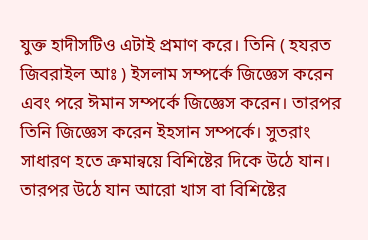যুক্ত হাদীসটিও এটাই প্রমাণ করে। তিনি ( হযরত জিবরাইল আঃ ) ইসলাম সম্পর্কে জিজ্ঞেস করেন এবং পরে ঈমান সম্পর্কে জিজ্ঞেস করেন। তারপর তিনি জিজ্ঞেস করেন ইহসান সম্পর্কে। সুতরাং সাধারণ হতে ক্রমান্বয়ে বিশিষ্টের দিকে উঠে যান। তারপর উঠে যান আরো খাস বা বিশিষ্টের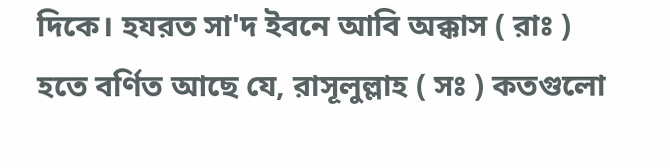দিকে। হযরত সা'দ ইবনে আবি অক্কাস ( রাঃ ) হতে বর্ণিত আছে যে, রাসূলুল্লাহ ( সঃ ) কতগুলো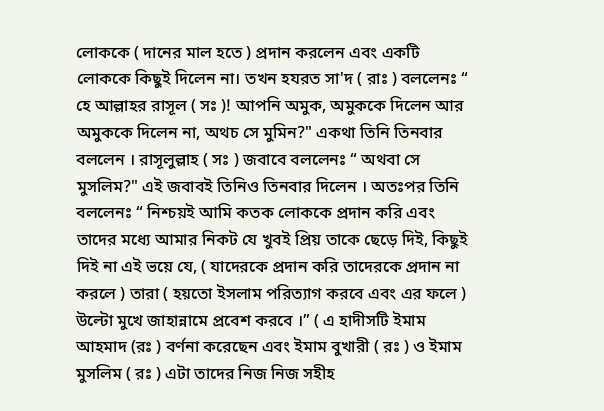লোককে ( দানের মাল হতে ) প্রদান করলেন এবং একটি লোককে কিছুই দিলেন না। তখন হযরত সা'দ ( রাঃ ) বললেনঃ “ হে আল্লাহর রাসূল ( সঃ )! আপনি অমুক, অমুককে দিলেন আর অমুককে দিলেন না, অথচ সে মুমিন?" একথা তিনি তিনবার বললেন । রাসূলুল্লাহ ( সঃ ) জবাবে বললেনঃ “ অথবা সে মুসলিম?" এই জবাবই তিনিও তিনবার দিলেন । অতঃপর তিনি বললেনঃ “ নিশ্চয়ই আমি কতক লোককে প্রদান করি এবং তাদের মধ্যে আমার নিকট যে খুবই প্রিয় তাকে ছেড়ে দিই, কিছুই দিই না এই ভয়ে যে, ( যাদেরকে প্রদান করি তাদেরকে প্রদান না করলে ) তারা ( হয়তো ইসলাম পরিত্যাগ করবে এবং এর ফলে ) উল্টো মুখে জাহান্নামে প্রবেশ করবে ।” ( এ হাদীসটি ইমাম আহমাদ (রঃ ) বর্ণনা করেছেন এবং ইমাম বুখারী ( রঃ ) ও ইমাম মুসলিম ( রঃ ) এটা তাদের নিজ নিজ সহীহ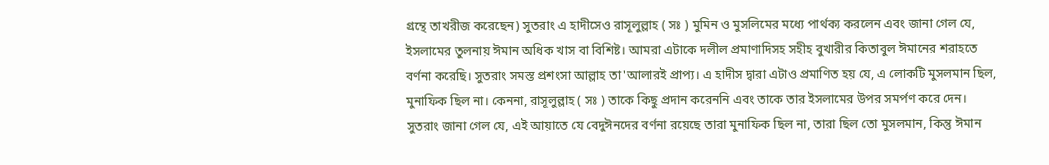গ্রন্থে তাখরীজ করেছেন) সুতরাং এ হাদীসেও রাসূলুল্লাহ ( সঃ ) মুমিন ও মুসলিমের মধ্যে পার্থক্য করলেন এবং জানা গেল যে, ইসলামের তুলনায় ঈমান অধিক খাস বা বিশিষ্ট। আমরা এটাকে দলীল প্রমাণাদিসহ সহীহ বুখারীর কিতাবুল ঈমানের শরাহতে বর্ণনা করেছি। সুতরাং সমস্ত প্রশংসা আল্লাহ তা'আলারই প্রাপ্য। এ হাদীস দ্বারা এটাও প্রমাণিত হয় যে, এ লোকটি মুসলমান ছিল, মুনাফিক ছিল না। কেননা, রাসূলুল্লাহ ( সঃ ) তাকে কিছু প্রদান করেননি এবং তাকে তার ইসলামের উপর সমর্পণ করে দেন। সুতরাং জানা গেল যে, এই আয়াতে যে বেদুঈনদের বর্ণনা রয়েছে তারা মুনাফিক ছিল না, তারা ছিল তো মুসলমান, কিন্তু ঈমান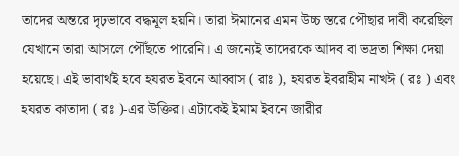তাদের অন্তরে দৃঢ়ভাবে বদ্ধমূল হয়নি। তারা ঈমানের এমন উচ্চ স্তরে পৌছার দাবী করেছিল যেখানে তারা আসলে পৌঁছতে পারেনি। এ জন্যেই তাদেরকে আদব বা ভদ্রতা শিক্ষা দেয়া হয়েছে। এই ভাবার্থই হবে হযরত ইবনে আব্বাস ( রাঃ ), হযরত ইবরাহীম নাখঈ ( রঃ ) এবং হযরত কাতাদা ( রঃ )-এর উক্তির। এটাকেই ইমাম ইবনে জারীর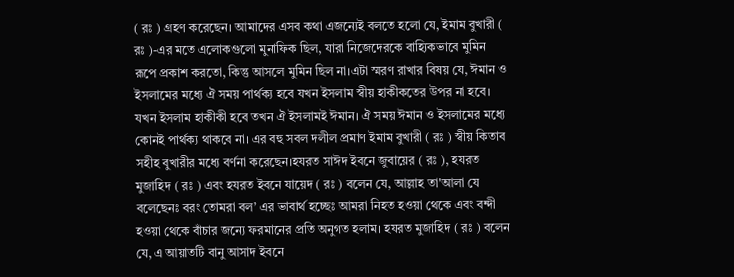( রঃ ) গ্রহণ করেছেন। আমাদের এসব কথা এজন্যেই বলতে হলো যে, ইমাম বুখারী ( রঃ )-এর মতে এলোকগুলো মুনাফিক ছিল, যারা নিজেদেরকে বাহ্যিকভাবে মুমিন রূপে প্রকাশ করতো, কিন্তু আসলে মুমিন ছিল না।এটা স্মরণ রাখার বিষয় যে, ঈমান ও ইসলামের মধ্যে ঐ সময় পার্থক্য হবে যখন ইসলাম স্বীয় হাকীকতের উপর না হবে। যখন ইসলাম হাকীকী হবে তখন ঐ ইসলামই ঈমান। ঐ সময় ঈমান ও ইসলামের মধ্যে কোনই পার্থক্য থাকবে না। এর বহু সবল দলীল প্রমাণ ইমাম বুখারী ( রঃ ) স্বীয় কিতাব সহীহ বুখারীর মধ্যে বর্ণনা করেছেন।হযরত সাঈদ ইবনে জুবায়ের ( রঃ ), হযরত মুজাহিদ ( রঃ ) এবং হযরত ইবনে যায়েদ ( রঃ ) বলেন যে, আল্লাহ তা'আলা যে বলেছেনঃ বরং তোমরা বল’ এর ভাবার্থ হচ্ছেঃ আমরা নিহত হওয়া থেকে এবং বন্দী হওয়া থেকে বাঁচার জন্যে ফরমানের প্রতি অনুগত হলাম। হযরত মুজাহিদ ( রঃ ) বলেন যে, এ আয়াতটি বানু আসাদ ইবনে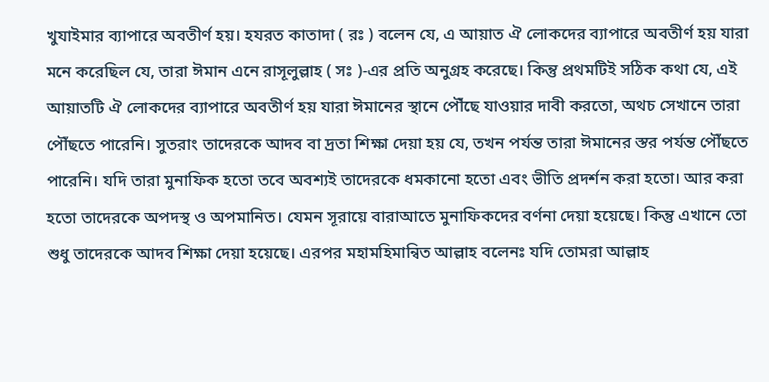খুযাইমার ব্যাপারে অবতীর্ণ হয়। হযরত কাতাদা ( রঃ ) বলেন যে, এ আয়াত ঐ লোকদের ব্যাপারে অবতীর্ণ হয় যারা মনে করেছিল যে, তারা ঈমান এনে রাসূলুল্লাহ ( সঃ )-এর প্রতি অনুগ্রহ করেছে। কিন্তু প্রথমটিই সঠিক কথা যে, এই আয়াতটি ঐ লোকদের ব্যাপারে অবতীর্ণ হয় যারা ঈমানের স্থানে পৌঁছে যাওয়ার দাবী করতো, অথচ সেখানে তারা পৌঁছতে পারেনি। সুতরাং তাদেরকে আদব বা দ্রতা শিক্ষা দেয়া হয় যে, তখন পর্যন্ত তারা ঈমানের স্তর পর্যন্ত পৌঁছতে পারেনি। যদি তারা মুনাফিক হতো তবে অবশ্যই তাদেরকে ধমকানো হতো এবং ভীতি প্রদর্শন করা হতো। আর করা হতো তাদেরকে অপদস্থ ও অপমানিত। যেমন সূরায়ে বারাআতে মুনাফিকদের বর্ণনা দেয়া হয়েছে। কিন্তু এখানে তো শুধু তাদেরকে আদব শিক্ষা দেয়া হয়েছে। এরপর মহামহিমান্বিত আল্লাহ বলেনঃ যদি তোমরা আল্লাহ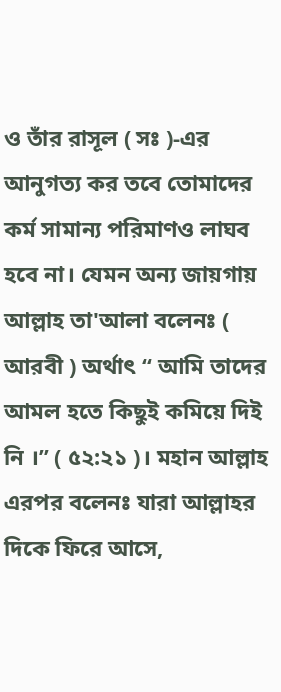ও তাঁর রাসূল ( সঃ )-এর আনুগত্য কর তবে তোমাদের কর্ম সামান্য পরিমাণও লাঘব হবে না। যেমন অন্য জায়গায় আল্লাহ তা'আলা বলেনঃ ( আরবী ) অর্থাৎ “ আমি তাদের আমল হতে কিছুই কমিয়ে দিই নি ।” ( ৫২:২১ )। মহান আল্লাহ এরপর বলেনঃ যারা আল্লাহর দিকে ফিরে আসে,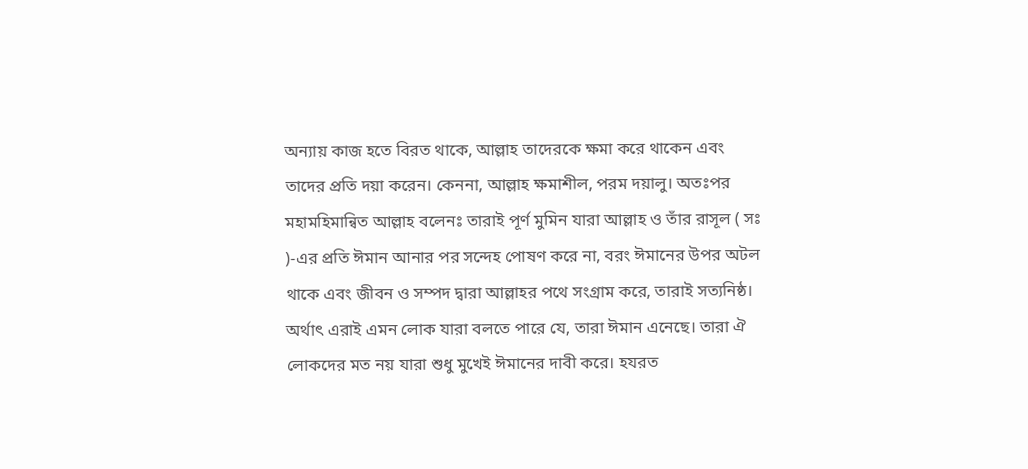অন্যায় কাজ হতে বিরত থাকে, আল্লাহ তাদেরকে ক্ষমা করে থাকেন এবং তাদের প্রতি দয়া করেন। কেননা, আল্লাহ ক্ষমাশীল, পরম দয়ালু। অতঃপর মহামহিমান্বিত আল্লাহ বলেনঃ তারাই পূর্ণ মুমিন যারা আল্লাহ ও তাঁর রাসূল ( সঃ )-এর প্রতি ঈমান আনার পর সন্দেহ পোষণ করে না, বরং ঈমানের উপর অটল থাকে এবং জীবন ও সম্পদ দ্বারা আল্লাহর পথে সংগ্রাম করে, তারাই সত্যনিষ্ঠ। অর্থাৎ এরাই এমন লোক যারা বলতে পারে যে, তারা ঈমান এনেছে। তারা ঐ লোকদের মত নয় যারা শুধু মুখেই ঈমানের দাবী করে। হযরত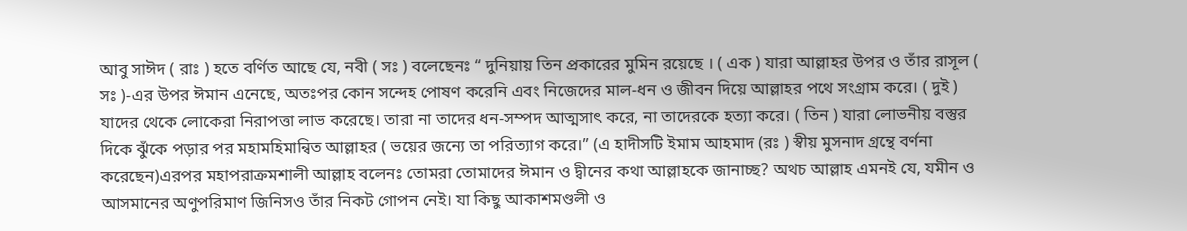আবু সাঈদ ( রাঃ ) হতে বর্ণিত আছে যে, নবী ( সঃ ) বলেছেনঃ “ দুনিয়ায় তিন প্রকারের মুমিন রয়েছে । ( এক ) যারা আল্লাহর উপর ও তাঁর রাসূল ( সঃ )-এর উপর ঈমান এনেছে, অতঃপর কোন সন্দেহ পোষণ করেনি এবং নিজেদের মাল-ধন ও জীবন দিয়ে আল্লাহর পথে সংগ্রাম করে। ( দুই ) যাদের থেকে লোকেরা নিরাপত্তা লাভ করেছে। তারা না তাদের ধন-সম্পদ আত্মসাৎ করে, না তাদেরকে হত্যা করে। ( তিন ) যারা লোভনীয় বস্তুর দিকে ঝুঁকে পড়ার পর মহামহিমান্বিত আল্লাহর ( ভয়ের জন্যে তা পরিত্যাগ করে।” (এ হাদীসটি ইমাম আহমাদ (রঃ ) স্বীয় মুসনাদ গ্রন্থে বর্ণনা করেছেন)এরপর মহাপরাক্রমশালী আল্লাহ বলেনঃ তোমরা তোমাদের ঈমান ও দ্বীনের কথা আল্লাহকে জানাচ্ছ? অথচ আল্লাহ এমনই যে, যমীন ও আসমানের অণুপরিমাণ জিনিসও তাঁর নিকট গোপন নেই। যা কিছু আকাশমণ্ডলী ও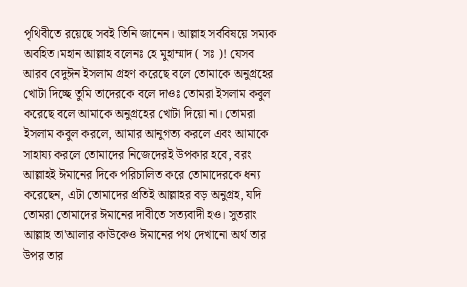পৃথিবীতে রয়েছে সবই তিনি জানেন। আল্লাহ সর্ববিষয়ে সম্যক অবহিত।মহান আল্লাহ বলেনঃ হে মুহাম্মাদ ( সঃ )! যেসব আরব বেদুঈন ইসলাম গ্রহণ করেছে বলে তোমাকে অনুগ্রহের খোটা দিচ্ছে তুমি তাদেরকে বলে দাওঃ তোমরা ইসলাম কবুল করেছে বলে আমাকে অনুগ্রহের খোটা দিয়ো না। তোমরা ইসলাম কবুল করলে, আমার আনুগত্য করলে এবং আমাকে সাহায্য করলে তোমাদের নিজেদেরই উপকার হবে, বরং আল্লাহই ঈমানের দিকে পরিচালিত করে তোমাদেরকে ধন্য করেছেন, এটা তোমাদের প্রতিই আল্লাহর বড় অনুগ্রহ, যদি তোমরা তোমাদের ঈমানের দাবীতে সত্যবাদী হও। সুতরাং আল্লাহ তা'আলার কাউকেও ঈমানের পথ দেখানো অর্থ তার উপর তার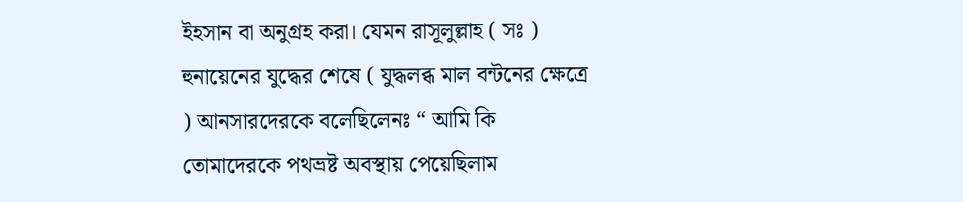ইহসান বা অনুগ্রহ করা। যেমন রাসূলুল্লাহ ( সঃ ) হুনায়েনের যুদ্ধের শেষে ( যুদ্ধলব্ধ মাল বন্টনের ক্ষেত্রে ) আনসারদেরকে বলেছিলেনঃ “ আমি কি তোমাদেরকে পথভ্রষ্ট অবস্থায় পেয়েছিলাম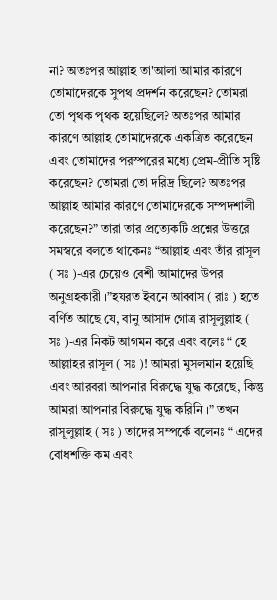না? অতঃপর আল্লাহ তা'আলা আমার কারণে তোমাদেরকে সুপথ প্রদর্শন করেছেন? তোমরা তো পৃথক পৃথক হয়েছিলে? অতঃপর আমার কারণে আল্লাহ তোমাদেরকে একত্রিত করেছেন এবং তোমাদের পরস্পরের মধ্যে প্রেম-প্রীতি সৃষ্টি করেছেন? তোমরা তো দরিদ্র ছিলে? অতঃপর আল্লাহ আমার কারণে তোমাদেরকে সম্পদশালী করেছেন?” তারা তার প্রত্যেকটি প্রশ্নের উত্তরে সমস্বরে বলতে থাকেনঃ “আল্লাহ এবং তাঁর রাসূল ( সঃ )-এর চেয়েও বেশী আমাদের উপর অনুগ্রহকারী ।”হযরত ইবনে আব্বাস ( রাঃ ) হতে বর্ণিত আছে যে, বানু আসাদ গোত্র রাসূলুল্লাহ ( সঃ )-এর নিকট আগমন করে এবং বলেঃ “ হে আল্লাহর রাসূল ( সঃ )! আমরা মুসলমান হয়েছি এবং আরবরা আপনার বিরুদ্ধে যুদ্ধ করেছে, কিন্তু আমরা আপনার বিরুদ্ধে যুদ্ধ করিনি ।” তখন রাসূলুল্লাহ ( সঃ ) তাদের সম্পর্কে বলেনঃ “ এদের বোধশক্তি কম এবং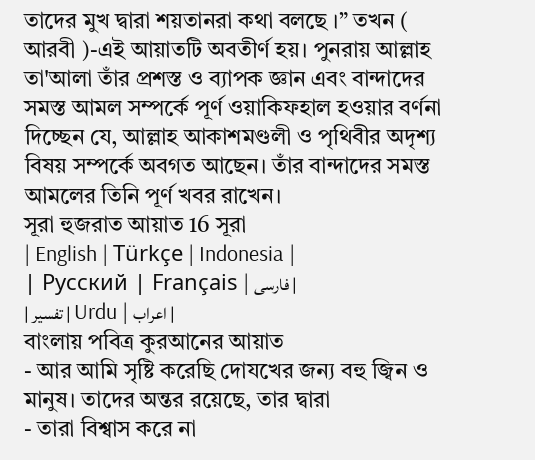তাদের মুখ দ্বারা শয়তানরা কথা বলছে ।” তখন ( আরবী )-এই আয়াতটি অবতীর্ণ হয়। পুনরায় আল্লাহ তা'আলা তাঁর প্রশস্ত ও ব্যাপক জ্ঞান এবং বান্দাদের সমস্ত আমল সম্পর্কে পূর্ণ ওয়াকিফহাল হওয়ার বর্ণনা দিচ্ছেন যে, আল্লাহ আকাশমণ্ডলী ও পৃথিবীর অদৃশ্য বিষয় সম্পর্কে অবগত আছেন। তাঁর বান্দাদের সমস্ত আমলের তিনি পূর্ণ খবর রাখেন।
সূরা হুজরাত আয়াত 16 সূরা
| English | Türkçe | Indonesia |
| Русский | Français | فارسی |
| تفسير | Urdu | اعراب |
বাংলায় পবিত্র কুরআনের আয়াত
- আর আমি সৃষ্টি করেছি দোযখের জন্য বহু জ্বিন ও মানুষ। তাদের অন্তর রয়েছে, তার দ্বারা
- তারা বিশ্বাস করে না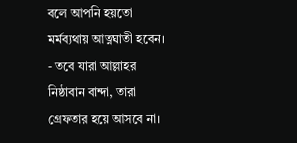বলে আপনি হয়তো মর্মব্যথায় আত্নঘাতী হবেন।
- তবে যারা আল্লাহর নিষ্ঠাবান বান্দা, তারা গ্রেফতার হয়ে আসবে না।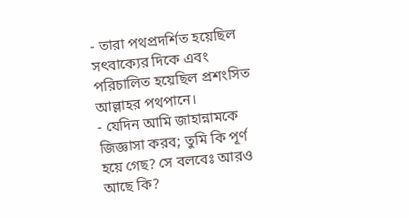- তারা পথপ্রদর্শিত হয়েছিল সৎবাক্যের দিকে এবং পরিচালিত হয়েছিল প্রশংসিত আল্লাহর পথপানে।
- যেদিন আমি জাহান্নামকে জিজ্ঞাসা করব; তুমি কি পূর্ণ হয়ে গেছ? সে বলবেঃ আরও আছে কি?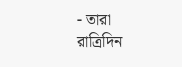- তারা রাত্রিদিন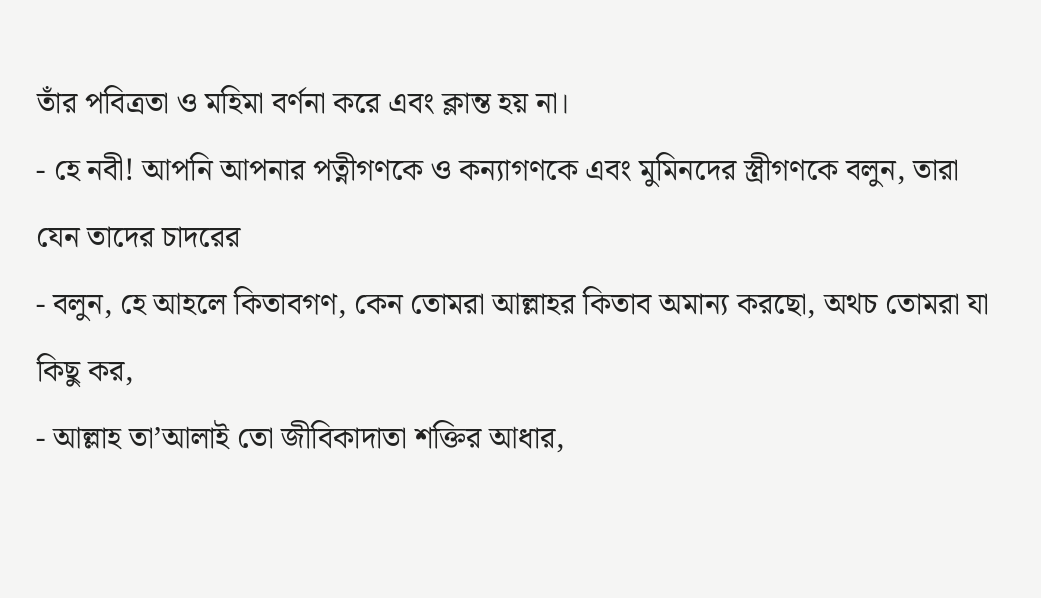তাঁর পবিত্রতা ও মহিমা বর্ণনা করে এবং ক্লান্ত হয় না।
- হে নবী! আপনি আপনার পত্নীগণকে ও কন্যাগণকে এবং মুমিনদের স্ত্রীগণকে বলুন, তারা যেন তাদের চাদরের
- বলুন, হে আহলে কিতাবগণ, কেন তোমরা আল্লাহর কিতাব অমান্য করছো, অথচ তোমরা যা কিছু কর,
- আল্লাহ তা’আলাই তো জীবিকাদাতা শক্তির আধার,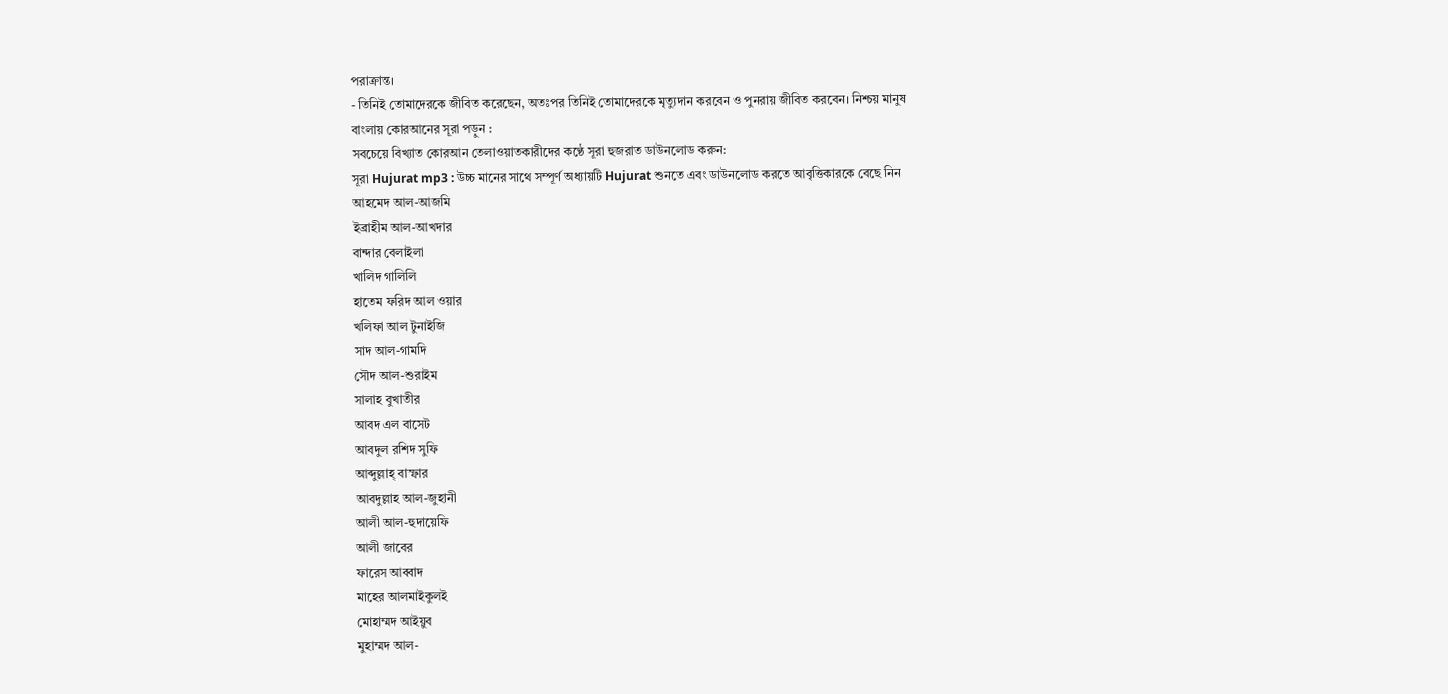পরাক্রান্ত।
- তিনিই তোমাদেরকে জীবিত করেছেন, অতঃপর তিনিই তোমাদেরকে মৃত্যুদান করবেন ও পুনরায় জীবিত করবেন। নিশ্চয় মানুষ
বাংলায় কোরআনের সূরা পড়ুন :
সবচেয়ে বিখ্যাত কোরআন তেলাওয়াতকারীদের কণ্ঠে সূরা হুজরাত ডাউনলোড করুন:
সূরা Hujurat mp3 : উচ্চ মানের সাথে সম্পূর্ণ অধ্যায়টি Hujurat শুনতে এবং ডাউনলোড করতে আবৃত্তিকারকে বেছে নিন
আহমেদ আল-আজমি
ইব্রাহীম আল-আখদার
বান্দার বেলাইলা
খালিদ গালিলি
হাতেম ফরিদ আল ওয়ার
খলিফা আল টুনাইজি
সাদ আল-গামদি
সৌদ আল-শুরাইম
সালাহ বুখাতীর
আবদ এল বাসেট
আবদুল রশিদ সুফি
আব্দুল্লাহ্ বাস্ফার
আবদুল্লাহ আল-জুহানী
আলী আল-হুদায়েফি
আলী জাবের
ফারেস আব্বাদ
মাহের আলমাইকুলই
মোহাম্মদ আইয়ুব
মুহাম্মদ আল-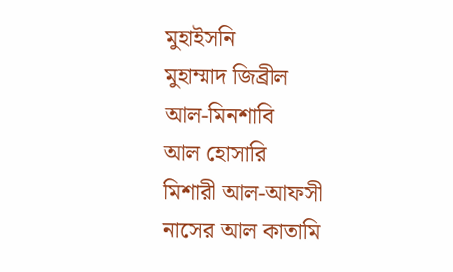মুহাইসনি
মুহাম্মাদ জিব্রীল
আল-মিনশাবি
আল হোসারি
মিশারী আল-আফসী
নাসের আল কাতামি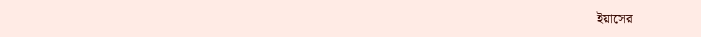ইয়াসের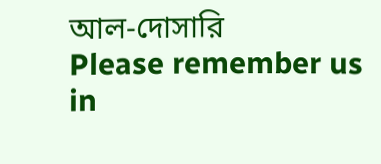আল-দোসারি
Please remember us in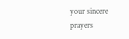your sincere prayers